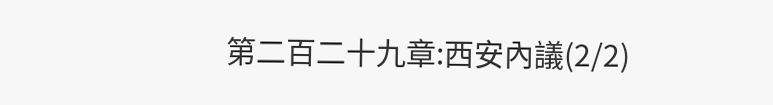第二百二十九章:西安內議(2/2)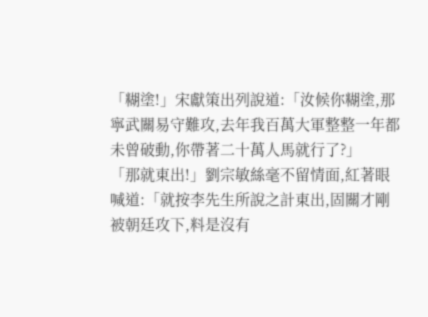「糊塗!」宋獻策出列說道:「汝候你糊塗,那寧武關易守難攻,去年我百萬大軍整整一年都未曾破動,你帶著二十萬人馬就行了?」
「那就東出!」劉宗敏絲毫不留情面,紅著眼喊道:「就按李先生所說之計東出,固關才剛被朝廷攻下,料是沒有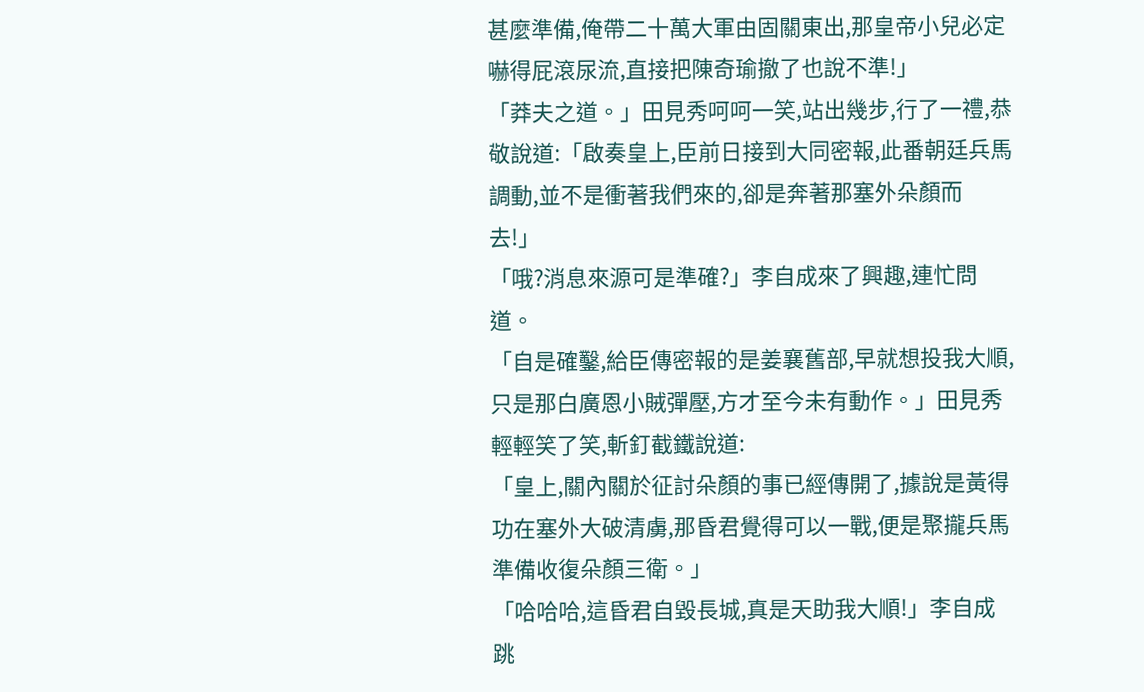甚麼準備,俺帶二十萬大軍由固關東出,那皇帝小兒必定嚇得屁滾尿流,直接把陳奇瑜撤了也說不準!」
「莽夫之道。」田見秀呵呵一笑,站出幾步,行了一禮,恭敬說道:「啟奏皇上,臣前日接到大同密報,此番朝廷兵馬調動,並不是衝著我們來的,卻是奔著那塞外朵顏而去!」
「哦?消息來源可是準確?」李自成來了興趣,連忙問道。
「自是確鑿,給臣傳密報的是姜襄舊部,早就想投我大順,只是那白廣恩小賊彈壓,方才至今未有動作。」田見秀輕輕笑了笑,斬釘截鐵說道:
「皇上,關內關於征討朵顏的事已經傳開了,據說是黃得功在塞外大破清虜,那昏君覺得可以一戰,便是聚攏兵馬準備收復朵顏三衛。」
「哈哈哈,這昏君自毀長城,真是天助我大順!」李自成跳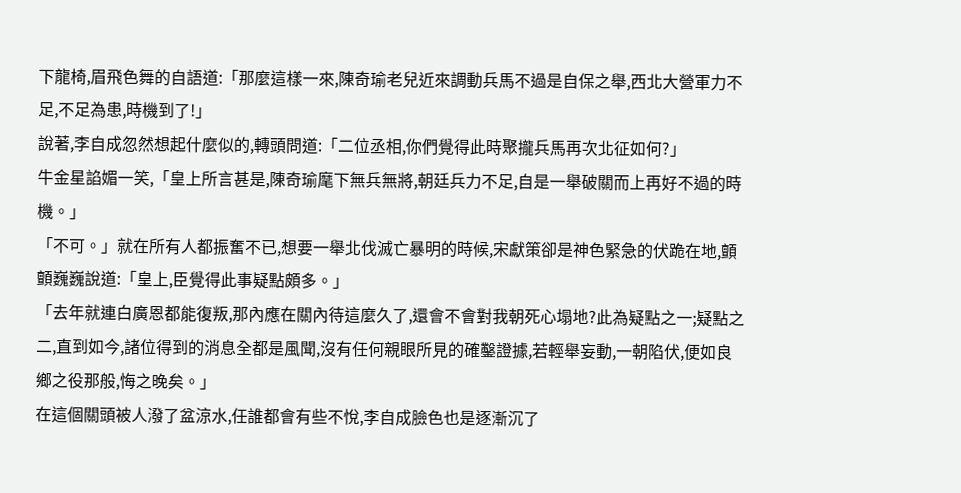下龍椅,眉飛色舞的自語道:「那麼這樣一來,陳奇瑜老兒近來調動兵馬不過是自保之舉,西北大營軍力不足,不足為患,時機到了!」
說著,李自成忽然想起什麼似的,轉頭問道:「二位丞相,你們覺得此時聚攏兵馬再次北征如何?」
牛金星諂媚一笑,「皇上所言甚是,陳奇瑜麾下無兵無將,朝廷兵力不足,自是一舉破關而上再好不過的時機。」
「不可。」就在所有人都振奮不已,想要一舉北伐滅亡暴明的時候,宋獻策卻是神色緊急的伏跪在地,顫顫巍巍說道:「皇上,臣覺得此事疑點頗多。」
「去年就連白廣恩都能復叛,那內應在關內待這麼久了,還會不會對我朝死心塌地?此為疑點之一;疑點之二,直到如今,諸位得到的消息全都是風聞,沒有任何親眼所見的確鑿證據,若輕舉妄動,一朝陷伏,便如良鄉之役那般,悔之晚矣。」
在這個關頭被人潑了盆涼水,任誰都會有些不悅,李自成臉色也是逐漸沉了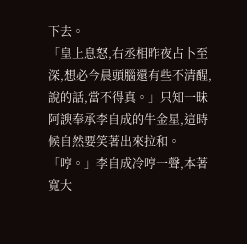下去。
「皇上息怒,右丞相昨夜占卜至深,想必今晨頭腦還有些不清醒,說的話,當不得真。」只知一昧阿諛奉承李自成的牛金星,這時候自然要笑著出來拉和。
「哼。」李自成冷哼一聲,本著寬大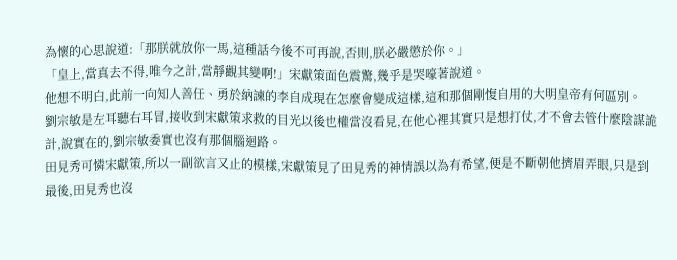為懷的心思說道:「那朕就放你一馬,這種話今後不可再說,否則,朕必嚴懲於你。」
「皇上,當真去不得,唯今之計,當靜觀其變啊!」宋獻策面色震驚,幾乎是哭嚎著說道。
他想不明白,此前一向知人善任、勇於納諫的李自成現在怎麼會變成這樣,這和那個剛愎自用的大明皇帝有何區別。
劉宗敏是左耳聽右耳冒,接收到宋獻策求救的目光以後也權當沒看見,在他心裡其實只是想打仗,才不會去管什麼陰謀詭計,說實在的,劉宗敏委實也沒有那個腦迴路。
田見秀可憐宋獻策,所以一副欲言又止的模樣,宋獻策見了田見秀的神情誤以為有希望,便是不斷朝他擠眉弄眼,只是到最後,田見秀也沒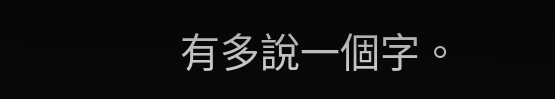有多說一個字。